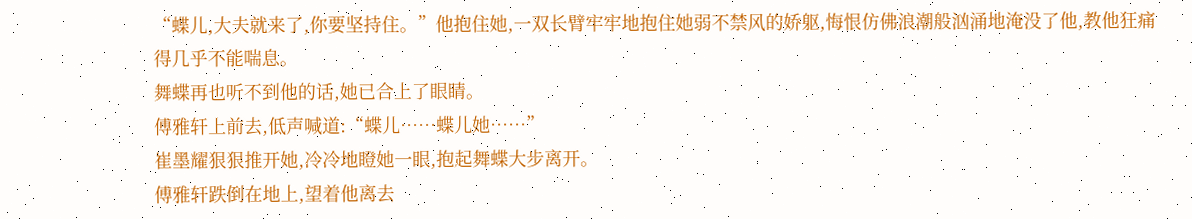“蝶儿,大夫就来了,你要坚持住。”他抱住她,一双长臂牢牢地抱住她弱不禁风的娇躯,悔恨仿佛浪潮般汹涌地淹没了他,教他狂痛得几乎不能喘息。
舞蝶再也听不到他的话,她已合上了眼睛。
傅雅轩上前去,低声喊道:“蝶儿……蝶儿她……”
崔墨耀狠狠推开她,冷冷地瞪她一眼,抱起舞蝶大步离开。
傅雅轩跌倒在地上,望着他离去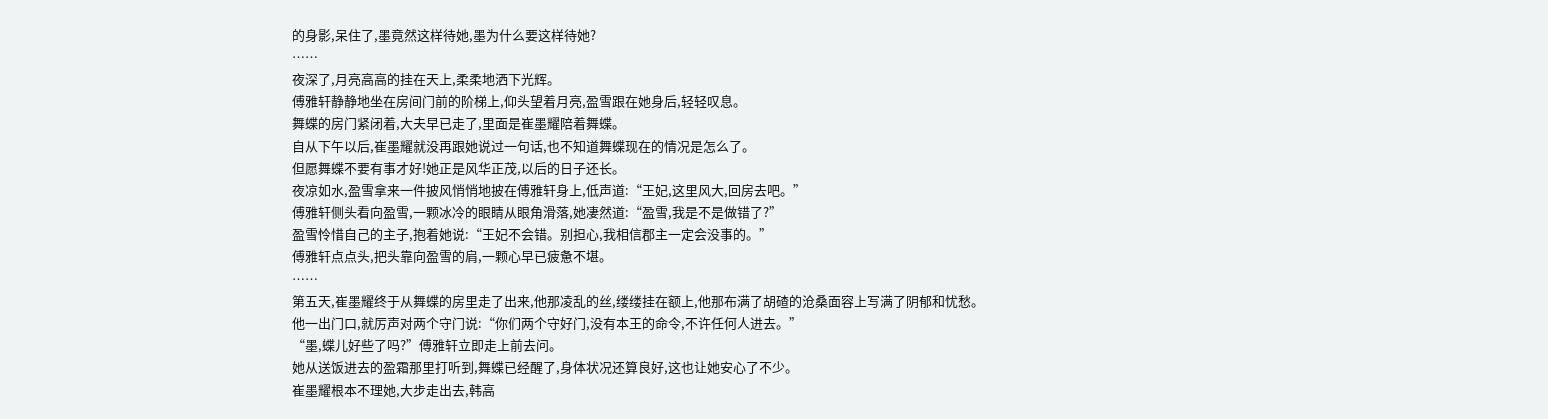的身影,呆住了,墨竟然这样待她,墨为什么要这样待她?
……
夜深了,月亮高高的挂在天上,柔柔地洒下光辉。
傅雅轩静静地坐在房间门前的阶梯上,仰头望着月亮,盈雪跟在她身后,轻轻叹息。
舞蝶的房门紧闭着,大夫早已走了,里面是崔墨耀陪着舞蝶。
自从下午以后,崔墨耀就没再跟她说过一句话,也不知道舞蝶现在的情况是怎么了。
但愿舞蝶不要有事才好!她正是风华正茂,以后的日子还长。
夜凉如水,盈雪拿来一件披风悄悄地披在傅雅轩身上,低声道:“王妃,这里风大,回房去吧。”
傅雅轩侧头看向盈雪,一颗冰冷的眼睛从眼角滑落,她凄然道:“盈雪,我是不是做错了?”
盈雪怜惜自己的主子,抱着她说:“王妃不会错。别担心,我相信郡主一定会没事的。”
傅雅轩点点头,把头靠向盈雪的肩,一颗心早已疲惫不堪。
……
第五天,崔墨耀终于从舞蝶的房里走了出来,他那凌乱的丝,缕缕挂在额上,他那布满了胡碴的沧桑面容上写满了阴郁和忧愁。
他一出门口,就厉声对两个守门说:“你们两个守好门,没有本王的命令,不许任何人进去。”
“墨,蝶儿好些了吗?”傅雅轩立即走上前去问。
她从送饭进去的盈霜那里打听到,舞蝶已经醒了,身体状况还算良好,这也让她安心了不少。
崔墨耀根本不理她,大步走出去,韩高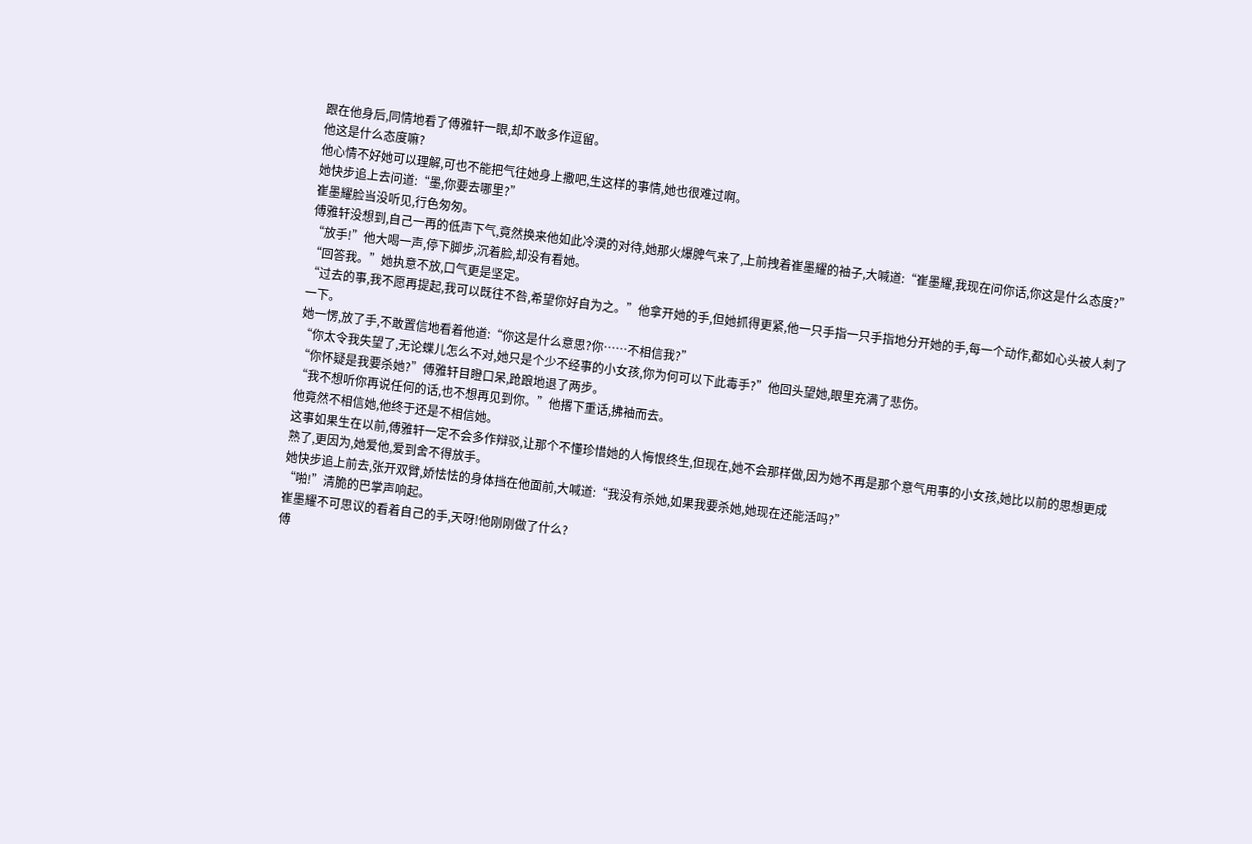跟在他身后,同情地看了傅雅轩一眼,却不敢多作逗留。
他这是什么态度嘛?
他心情不好她可以理解,可也不能把气往她身上撒吧,生这样的事情,她也很难过啊。
她快步追上去问道:“墨,你要去哪里?”
崔墨耀脸当没听见,行色匆匆。
傅雅轩没想到,自己一再的低声下气,竟然换来他如此冷漠的对待,她那火爆脾气来了,上前拽着崔墨耀的袖子,大喊道:“崔墨耀,我现在问你话,你这是什么态度?”
“放手!”他大喝一声,停下脚步,沉着脸,却没有看她。
“回答我。”她执意不放,口气更是坚定。
“过去的事,我不愿再提起,我可以既往不咎,希望你好自为之。”他拿开她的手,但她抓得更紧,他一只手指一只手指地分开她的手,每一个动作,都如心头被人刺了一下。
她一愣,放了手,不敢置信地看着他道:“你这是什么意思?你……不相信我?”
“你太令我失望了,无论蝶儿怎么不对,她只是个少不经事的小女孩,你为何可以下此毒手?”他回头望她,眼里充满了悲伤。
“你怀疑是我要杀她?”傅雅轩目瞪口呆,跄踉地退了两步。
“我不想听你再说任何的话,也不想再见到你。”他撂下重话,拂袖而去。
他竟然不相信她,他终于还是不相信她。
这事如果生在以前,傅雅轩一定不会多作辩驳,让那个不懂珍惜她的人悔恨终生,但现在,她不会那样做,因为她不再是那个意气用事的小女孩,她比以前的思想更成熟了,更因为,她爱他,爱到舍不得放手。
她快步追上前去,张开双臂,娇怯怯的身体挡在他面前,大喊道:“我没有杀她,如果我要杀她,她现在还能活吗?”
“啪!”清脆的巴掌声响起。
崔墨耀不可思议的看着自己的手,天呀!他刚刚做了什么?
傅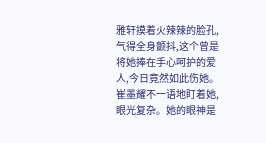雅轩摸着火辣辣的脸孔,气得全身颤抖,这个曾是将她捧在手心呵护的爱人,今日竟然如此伤她。
崔墨耀不一语地盯着她,眼光复杂。她的眼神是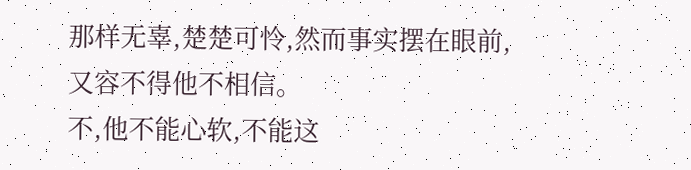那样无辜,楚楚可怜,然而事实摆在眼前,又容不得他不相信。
不,他不能心软,不能这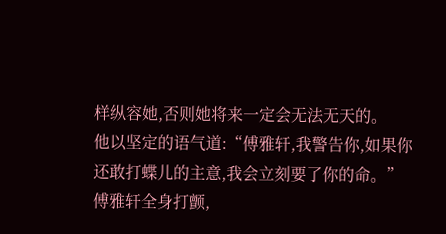样纵容她,否则她将来一定会无法无天的。
他以坚定的语气道:“傅雅轩,我警告你,如果你还敢打蝶儿的主意,我会立刻要了你的命。”
傅雅轩全身打颤,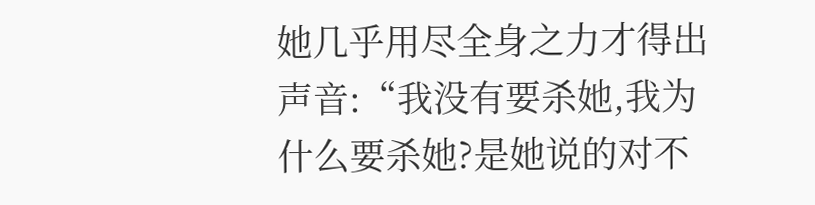她几乎用尽全身之力才得出声音:“我没有要杀她,我为什么要杀她?是她说的对不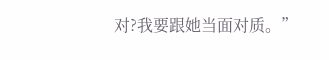对?我要跟她当面对质。”